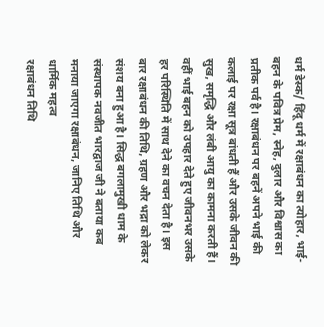धर्म डेस्क/ हिंदू धर्म में रक्षाबंधन का त्योहार, भाई-बहन के पवित्र प्रेम, स्नेह, दुलार और विश्वास का प्रतीक पर्व है। रक्षाबंधन पर बहनें अपने भाई की कलाई पर रक्षा सूत्र बांधती हैं और उसके जीवन की सुख, समृद्धि और लंबी आयु का कामना करती हैं। वहीं भाई बहन को उपहार देते हुए जीवनभर उसके हर परिस्थिति में साथ देने का वचन देता है। इस बार रक्षाबंधन की तिथि, ग्रहण और भद्रा को लेकर संशय बना हुआ है। सिद्ध बगलामुखी धाम के संस्थापक नवजीत भारद्वाज जी ने बताया कब मनाया जाएगा रक्षाबंधन, जानिए तिथि और धार्मिक महत्व
रक्षाबंधन तिथि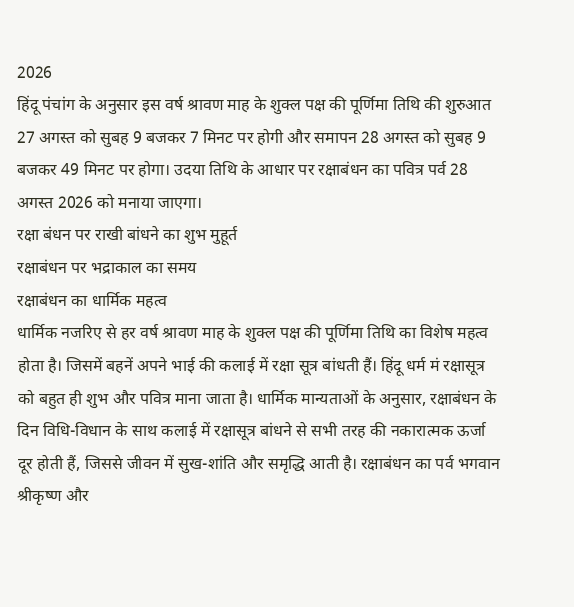2026
हिंदू पंचांग के अनुसार इस वर्ष श्रावण माह के शुक्ल पक्ष की पूर्णिमा तिथि की शुरुआत 27 अगस्त को सुबह 9 बजकर 7 मिनट पर होगी और समापन 28 अगस्त को सुबह 9 बजकर 49 मिनट पर होगा। उदया तिथि के आधार पर रक्षाबंधन का पवित्र पर्व 28 अगस्त 2026 को मनाया जाएगा।
रक्षा बंधन पर राखी बांधने का शुभ मुहूर्त
रक्षाबंधन पर भद्राकाल का समय
रक्षाबंधन का धार्मिक महत्व
धार्मिक नजरिए से हर वर्ष श्रावण माह के शुक्ल पक्ष की पूर्णिमा तिथि का विशेष महत्व होता है। जिसमें बहनें अपने भाई की कलाई में रक्षा सूत्र बांधती हैं। हिंदू धर्म मं रक्षासूत्र को बहुत ही शुभ और पवित्र माना जाता है। धार्मिक मान्यताओं के अनुसार, रक्षाबंधन के दिन विधि-विधान के साथ कलाई में रक्षासूत्र बांधने से सभी तरह की नकारात्मक ऊर्जा दूर होती हैं, जिससे जीवन में सुख-शांति और समृद्धि आती है। रक्षाबंधन का पर्व भगवान श्रीकृष्ण और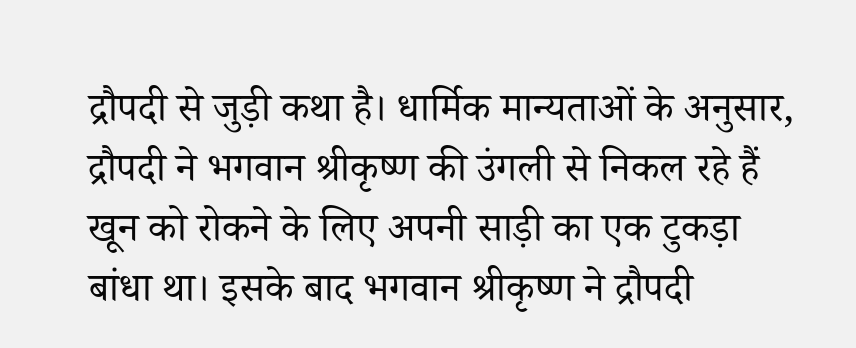द्रौपदी से जुड़ी कथा है। धार्मिक मान्यताओं के अनुसार, द्रौपदी ने भगवान श्रीकृष्ण की उंगली से निकल रहे हैं खून को रोकने के लिए अपनी साड़ी का एक टुकड़ा बांधा था। इसके बाद भगवान श्रीकृष्ण ने द्रौपदी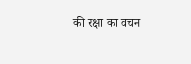की रक्षा का वचन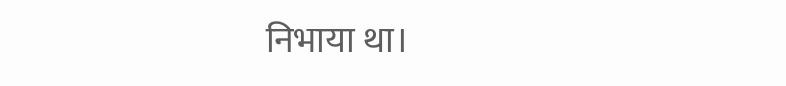निभाया था।